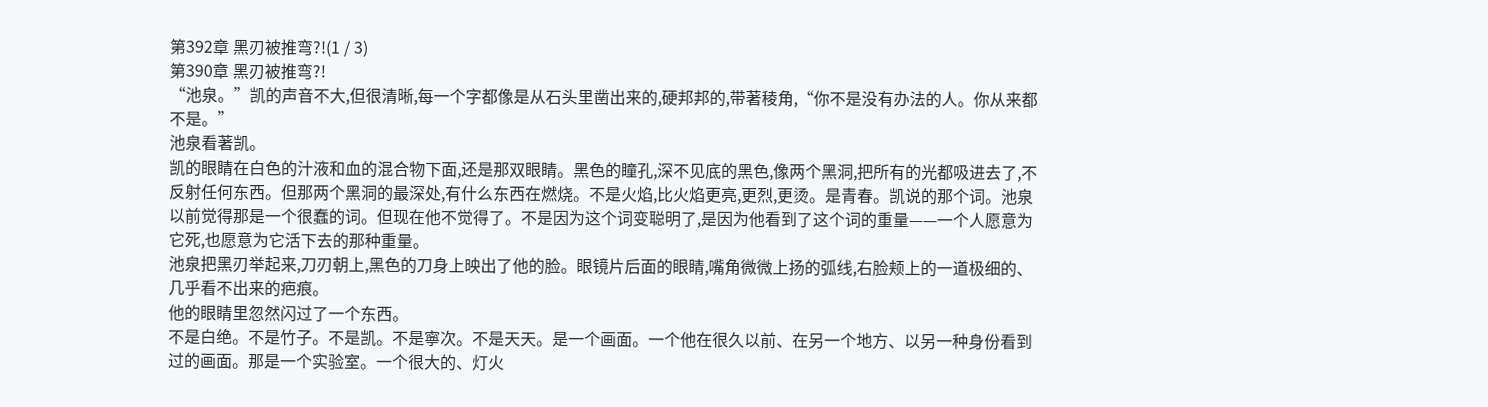第392章 黑刃被推弯?!(1 / 3)
第390章 黑刃被推弯?!
“池泉。”凯的声音不大,但很清晰,每一个字都像是从石头里凿出来的,硬邦邦的,带著稜角,“你不是没有办法的人。你从来都不是。”
池泉看著凯。
凯的眼睛在白色的汁液和血的混合物下面,还是那双眼睛。黑色的瞳孔,深不见底的黑色,像两个黑洞,把所有的光都吸进去了,不反射任何东西。但那两个黑洞的最深处,有什么东西在燃烧。不是火焰,比火焰更亮,更烈,更烫。是青春。凯说的那个词。池泉以前觉得那是一个很蠢的词。但现在他不觉得了。不是因为这个词变聪明了,是因为他看到了这个词的重量——一个人愿意为它死,也愿意为它活下去的那种重量。
池泉把黑刃举起来,刀刃朝上,黑色的刀身上映出了他的脸。眼镜片后面的眼睛,嘴角微微上扬的弧线,右脸颊上的一道极细的、几乎看不出来的疤痕。
他的眼睛里忽然闪过了一个东西。
不是白绝。不是竹子。不是凯。不是寧次。不是天天。是一个画面。一个他在很久以前、在另一个地方、以另一种身份看到过的画面。那是一个实验室。一个很大的、灯火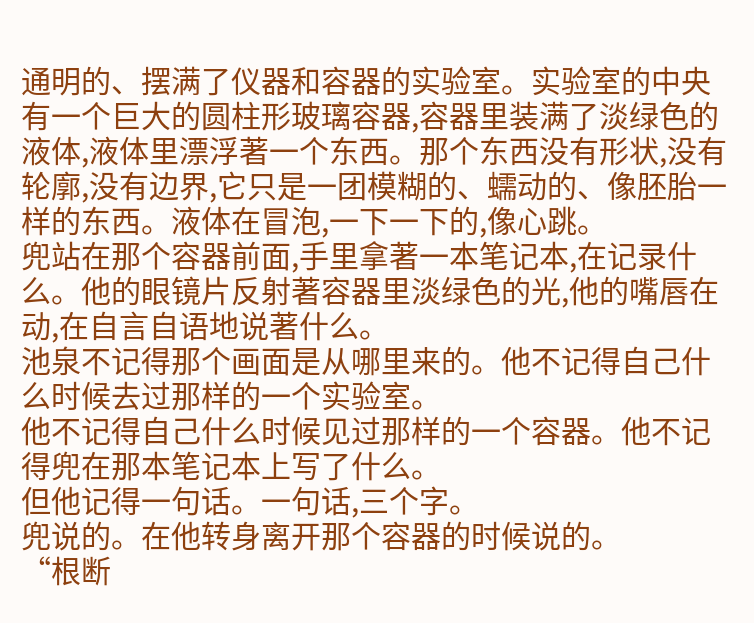通明的、摆满了仪器和容器的实验室。实验室的中央有一个巨大的圆柱形玻璃容器,容器里装满了淡绿色的液体,液体里漂浮著一个东西。那个东西没有形状,没有轮廓,没有边界,它只是一团模糊的、蠕动的、像胚胎一样的东西。液体在冒泡,一下一下的,像心跳。
兜站在那个容器前面,手里拿著一本笔记本,在记录什么。他的眼镜片反射著容器里淡绿色的光,他的嘴唇在动,在自言自语地说著什么。
池泉不记得那个画面是从哪里来的。他不记得自己什么时候去过那样的一个实验室。
他不记得自己什么时候见过那样的一个容器。他不记得兜在那本笔记本上写了什么。
但他记得一句话。一句话,三个字。
兜说的。在他转身离开那个容器的时候说的。
“根断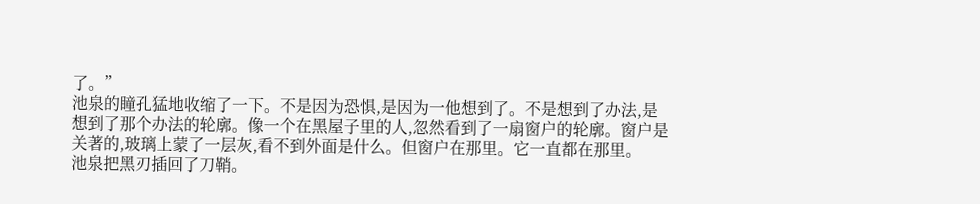了。”
池泉的瞳孔猛地收缩了一下。不是因为恐惧,是因为一他想到了。不是想到了办法,是想到了那个办法的轮廓。像一个在黑屋子里的人,忽然看到了一扇窗户的轮廓。窗户是关著的,玻璃上蒙了一层灰,看不到外面是什么。但窗户在那里。它一直都在那里。
池泉把黑刃插回了刀鞘。